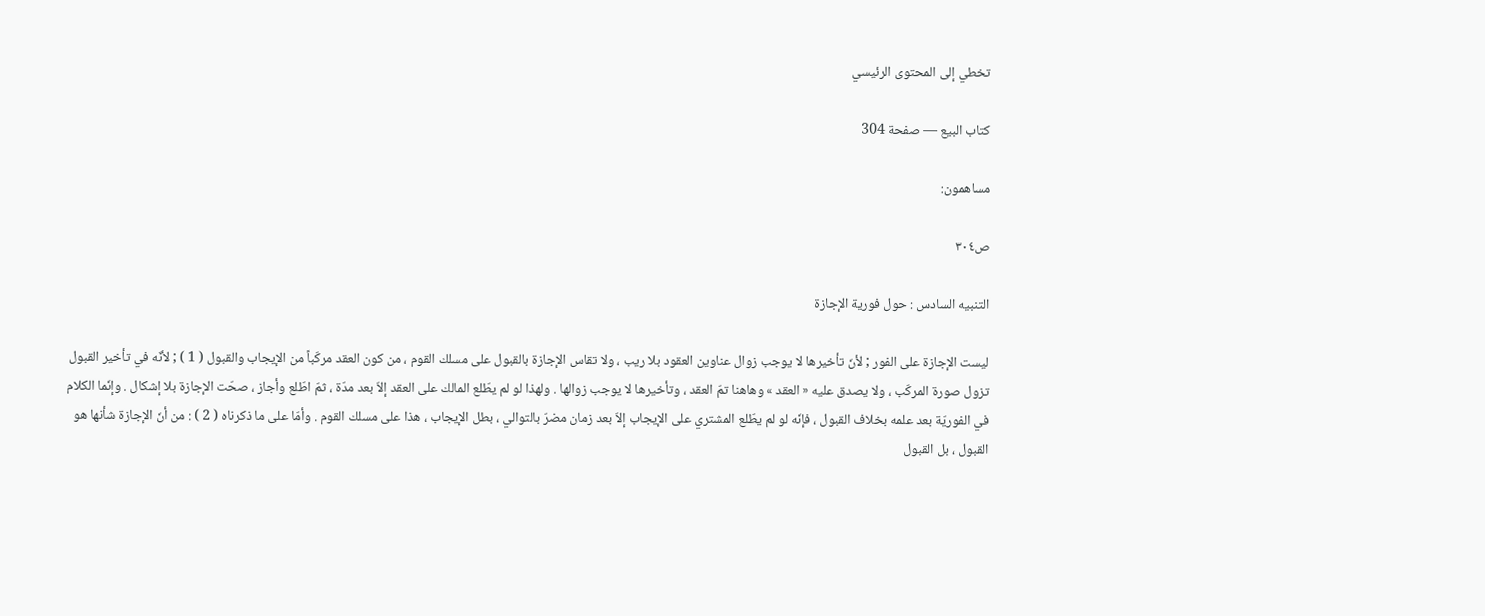تخطي إلى المحتوى الرئيسي

كتاب البيع — صفحة 304

مساهمون:

ص٣٠٤

التنبيه السادس : حول فورية الإجازة

ليست الإجازة على الفور ; لأنّ تأخيرها لا يوجب زوال عناوين العقود بلا ريب ، ولا تقاس الإجازة بالقبول على مسلك القوم ، من كون العقد مركّباً من الإيجاب والقبول ( 1 ) ; لأنّه في تأخير القبول تزول صورة المركّب ، ولا يصدق عليه « العقد » وهاهنا تمّ العقد ، وتأخيرها لا يوجب زوالها . ولهذا لو لم يطّلع المالك على العقد إلاّ بعد مدّة ، ثمّ اطّلع وأجاز ، صحّت الإجازة بلا إشكال . وإنّما الكلام في الفوريّة بعد علمه بخلاف القبول ، فإنّه لو لم يطّلع المشتري على الإيجاب إلاّ بعد زمان مضرّ بالتوالي ، بطل الإيجاب ، هذا على مسلك القوم . وأمّا على ما ذكرناه ( 2 ) : من أنّ الإجازة شأنها هو القبول ، بل القبول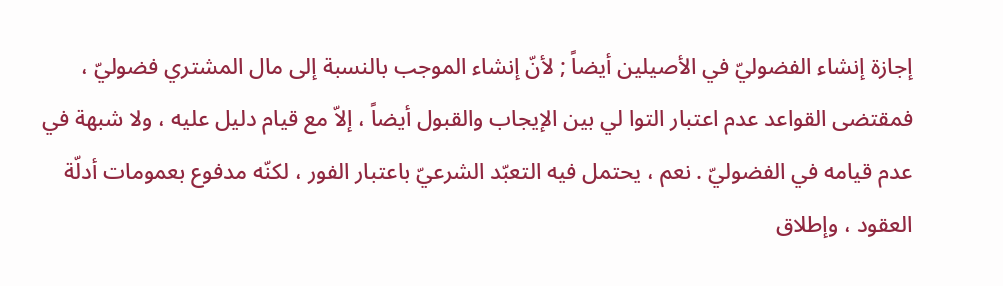إجازة إنشاء الفضوليّ في الأصيلين أيضاً ; لأنّ إنشاء الموجب بالنسبة إلى مال المشتري فضوليّ ، فمقتضى القواعد عدم اعتبار التوا لي بين الإيجاب والقبول أيضاً ، إلاّ مع قيام دليل عليه ، ولا شبهة في عدم قيامه في الفضوليّ . نعم ، يحتمل فيه التعبّد الشرعيّ باعتبار الفور ، لكنّه مدفوع بعمومات أدلّة العقود ، وإطلاق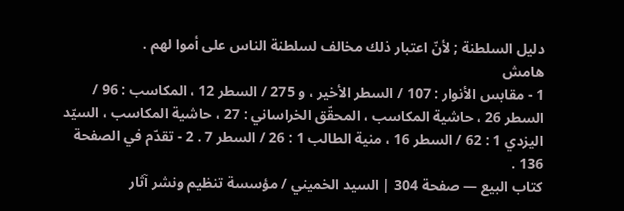دليل السلطنة ; لأنّ اعتبار ذلك مخالف لسلطنة الناس على أموا لهم .
هامش
1 - مقابس الأنوار : 107 / السطر الأخير ، و 275 / السطر 12 ، المكاسب : 96 / السطر 26 ، حاشية المكاسب ، المحقّق الخراساني : 27 ، حاشية المكاسب ، السيّد اليزدي 1 : 62 / السطر 16 ، منية الطالب 1 : 26 / السطر 7 . 2 - تقدّم في الصفحة 136 .
كتاب البيع — صفحة 304 | السيد الخميني / مؤسسة تنظيم ونشر آثار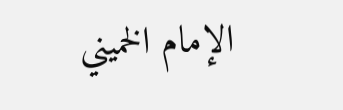الإمام الخميني